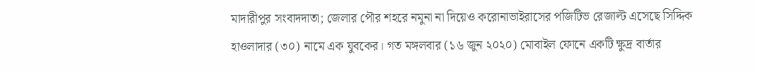মাদারীপুর সংবাদদাতা; জেলার পৌর শহরে নমুনা না দিয়েও করোনাভাইরাসের পজিটিভ রেজাল্ট এসেছে সিদ্দিক হাওলাদার (৩০) নামে এক যুবকের। গত মঙ্গলবার (১৬ জুন ২০২০) মোবাইল ফোনে একটি ক্ষুদ্র বার্তার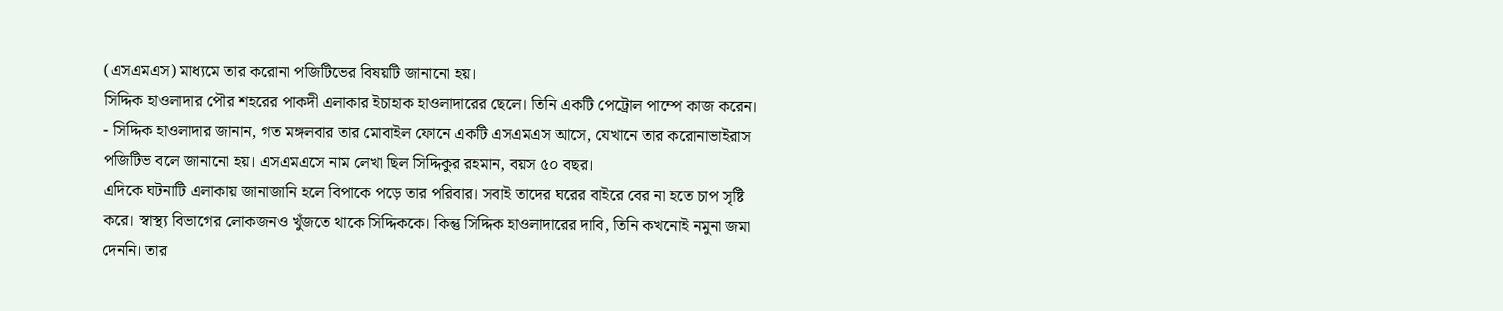(এসএমএস) মাধ্যমে তার করোনা পজিটিভের বিষয়টি জানানো হয়।
সিদ্দিক হাওলাদার পৌর শহরের পাকদী এলাকার ইচাহাক হাওলাদারের ছেলে। তিনি একটি পেট্রোল পাম্পে কাজ করেন।
- সিদ্দিক হাওলাদার জানান, গত মঙ্গলবার তার মোবাইল ফোনে একটি এসএমএস আসে, যেখানে তার করোনাভাইরাস পজিটিভ বলে জানানো হয়। এসএমএসে নাম লেখা ছিল সিদ্দিকুর রহমান, বয়স ৫০ বছর।
এদিকে ঘটনাটি এলাকায় জানাজানি হলে বিপাকে পড়ে তার পরিবার। সবাই তাদের ঘরের বাইরে বের না হতে চাপ সৃষ্টি করে। স্বাস্থ্য বিভাগের লোকজনও খুঁজতে থাকে সিদ্দিককে। কিন্তু সিদ্দিক হাওলাদারের দাবি, তিনি কখনোই নমুনা জমা দেননি। তার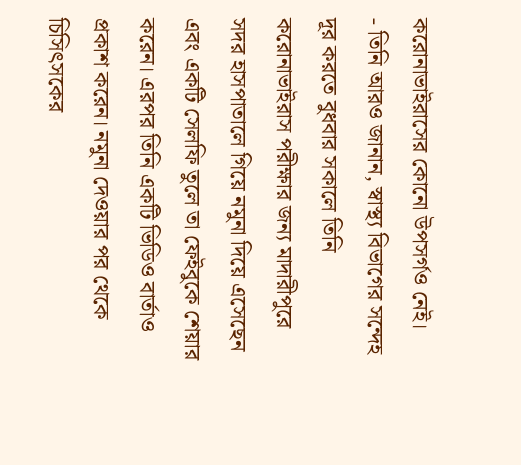করোনাভাইরাসের কোনো উপসর্গও নেই।
- তিনি আরও জানান, স্বাস্থ্য বিভাগের সন্দেহ দূর করতে বুধবার সকালে তিনি করোনাভাইরাস পরীক্ষার জন্য মাদারীপুরে সদর হাসপাতালে গিয়ে নমুনা দিয়ে এসেছেন এবং একটি সেলফি তুলে তা ফেইবুকে শেয়ার করেন। এরপর তিনি একটি ভিডিও বার্তাও প্রকাশ করেন। নমুনা দেওয়ার পর থেকে চিসিৎসকের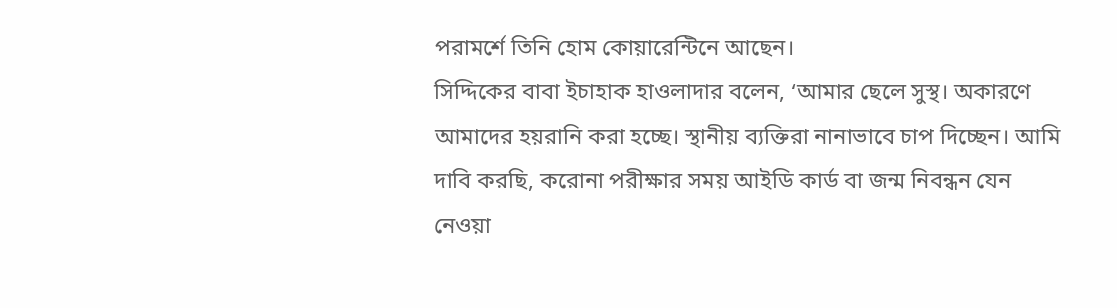পরামর্শে তিনি হোম কোয়ারেন্টিনে আছেন।
সিদ্দিকের বাবা ইচাহাক হাওলাদার বলেন, ‘আমার ছেলে সুস্থ। অকারণে আমাদের হয়রানি করা হচ্ছে। স্থানীয় ব্যক্তিরা নানাভাবে চাপ দিচ্ছেন। আমি দাবি করছি, করোনা পরীক্ষার সময় আইডি কার্ড বা জন্ম নিবন্ধন যেন নেওয়া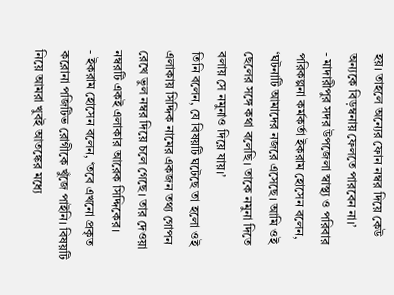হয়। তাহলে অন্যের ফোন নম্বর দিয়ে কেউ অন্যকে বিড়ম্বনায় ফেলতে পারবেন না।’
- মাদারীপুর সদর উপজেলা স্বাস্থ্য ও পরিবার পরিকল্পনা কর্মকর্তা ইকরাম হোসেন বলেন, ‘ঘটনাটি আমাদের নজরে এসেছে। আমি ওই ছেলের সঙ্গে কথা বলেছি। তাকে নমুনা দিতে বলায় সে নমুনাও দিয়ে যায়।’
তিনি বলেন, যে বিষয়টি ঘটেছে তা হলো ওই এলাকায় সিদ্দিক নামের একজন তথ্য গোপন রেখে ভুল নম্বর দিয়ে চলে গেছে। তার দেওয়া নম্বরটি একই এলাকার আরেক সিদ্দিকের।
- ইকরাম হোসেন বলেন, ‘তবে এখনো প্রকৃত করোনা পজিটিভ রোগীকে খুঁজে পাইনি। বিষয়টি নিয়ে আমরা খুবই আতঙ্কের মধ্যে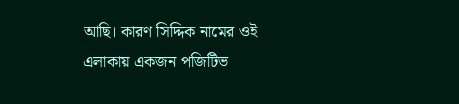আছি। কারণ সিদ্দিক নামের ওই এলাকায় একজন পজিটিভ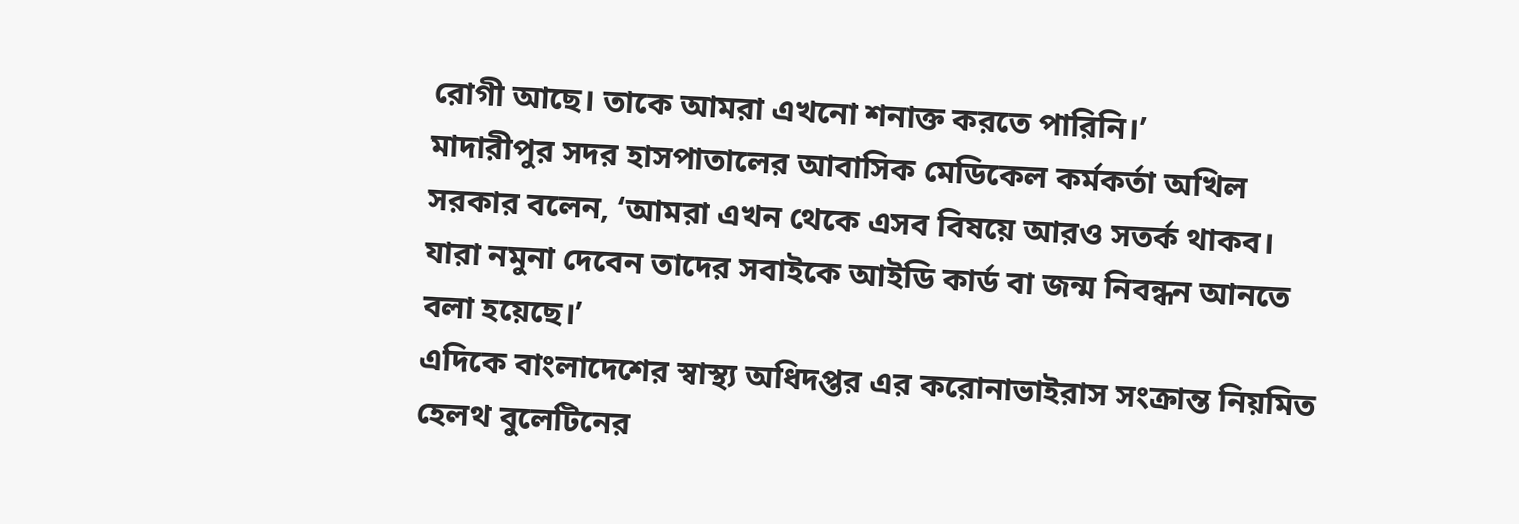রোগী আছে। তাকে আমরা এখনো শনাক্ত করতে পারিনি।’
মাদারীপুর সদর হাসপাতালের আবাসিক মেডিকেল কর্মকর্তা অখিল সরকার বলেন, ‘আমরা এখন থেকে এসব বিষয়ে আরও সতর্ক থাকব। যারা নমুনা দেবেন তাদের সবাইকে আইডি কার্ড বা জন্ম নিবন্ধন আনতে বলা হয়েছে।’
এদিকে বাংলাদেশের স্বাস্থ্য অধিদপ্তর এর করোনাভাইরাস সংক্রান্ত নিয়মিত হেলথ বুলেটিনের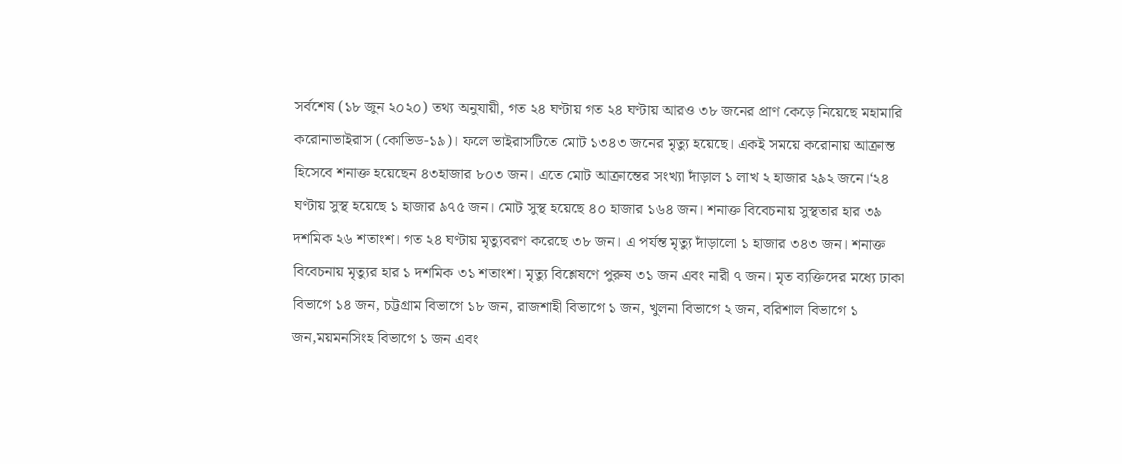সর্বশেষ (১৮ জুন ২০২০) তথ্য অনুযায়ী, গত ২৪ ঘণ্টায় গত ২৪ ঘণ্টায় আরও ৩৮ জনের প্রাণ কেড়ে নিয়েছে মহামারি করোনাভাইরাস (কোভিড-১৯)। ফলে ভাইরাসটিতে মোট ১৩৪৩ জনের মৃত্যু হয়েছে। একই সময়ে করোনায় আক্রান্ত হিসেবে শনাক্ত হয়েছেন ৪৩হাজার ৮০৩ জন। এতে মোট আক্রান্তের সংখ্যা দাঁড়াল ১ লাখ ২ হাজার ২৯২ জনে।‘২৪ ঘণ্টায় সুস্থ হয়েছে ১ হাজার ৯৭৫ জন। মোট সুস্থ হয়েছে ৪০ হাজার ১৬৪ জন। শনাক্ত বিবেচনায় সুস্থতার হার ৩৯ দশমিক ২৬ শতাংশ। গত ২৪ ঘণ্টায় মৃত্যুবরণ করেছে ৩৮ জন। এ পর্যন্ত মৃত্যু দাঁড়ালো ১ হাজার ৩৪৩ জন। শনাক্ত বিবেচনায় মৃত্যুর হার ১ দশমিক ৩১ শতাংশ। মৃত্যু বিশ্লেষণে পুরুষ ৩১ জন এবং নারী ৭ জন। মৃত ব্যক্তিদের মধ্যে ঢাকা বিভাগে ১৪ জন, চট্টগ্রাম বিভাগে ১৮ জন, রাজশাহী বিভাগে ১ জন, খুলনা বিভাগে ২ জন, বরিশাল বিভাগে ১ জন,ময়মনসিংহ বিভাগে ১ জন এবং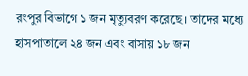রংপুর বিভাগে ১ জন মৃত্যুবরণ করেছে। তাদের মধ্যে হাসপাতালে ২৪ জন এবং বাসায় ১৮ জন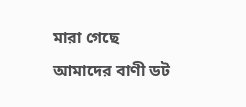মারা গেছে
আমাদের বাণী ডট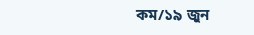কম/১৯ জুন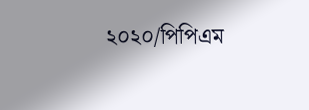২০২০/পিপিএম